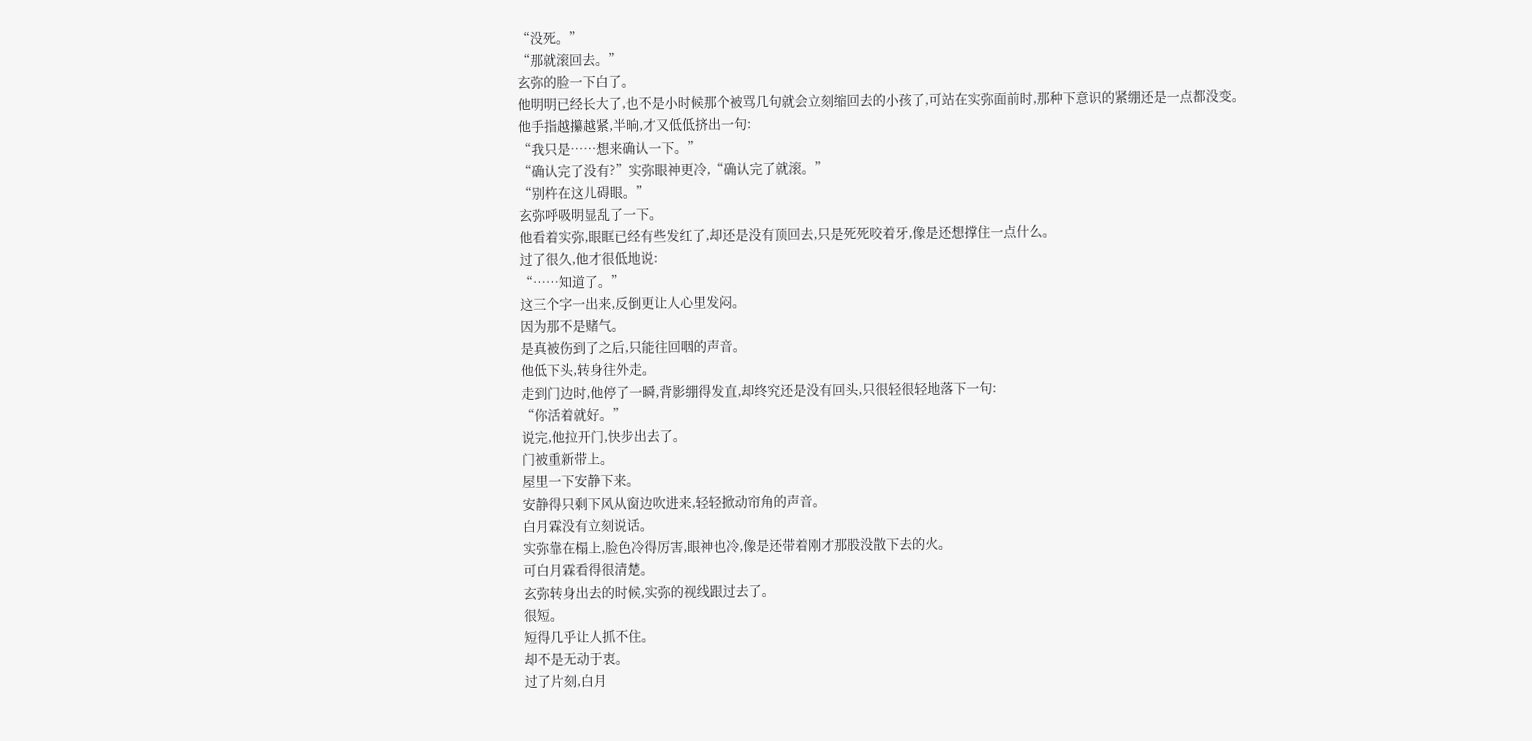“没死。”
“那就滚回去。”
玄弥的脸一下白了。
他明明已经长大了,也不是小时候那个被骂几句就会立刻缩回去的小孩了,可站在实弥面前时,那种下意识的紧绷还是一点都没变。
他手指越攥越紧,半晌,才又低低挤出一句:
“我只是……想来确认一下。”
“确认完了没有?”实弥眼神更冷,“确认完了就滚。”
“别杵在这儿碍眼。”
玄弥呼吸明显乱了一下。
他看着实弥,眼眶已经有些发红了,却还是没有顶回去,只是死死咬着牙,像是还想撑住一点什么。
过了很久,他才很低地说:
“……知道了。”
这三个字一出来,反倒更让人心里发闷。
因为那不是赌气。
是真被伤到了之后,只能往回咽的声音。
他低下头,转身往外走。
走到门边时,他停了一瞬,背影绷得发直,却终究还是没有回头,只很轻很轻地落下一句:
“你活着就好。”
说完,他拉开门,快步出去了。
门被重新带上。
屋里一下安静下来。
安静得只剩下风从窗边吹进来,轻轻掀动帘角的声音。
白月霖没有立刻说话。
实弥靠在榻上,脸色冷得厉害,眼神也冷,像是还带着刚才那股没散下去的火。
可白月霖看得很清楚。
玄弥转身出去的时候,实弥的视线跟过去了。
很短。
短得几乎让人抓不住。
却不是无动于衷。
过了片刻,白月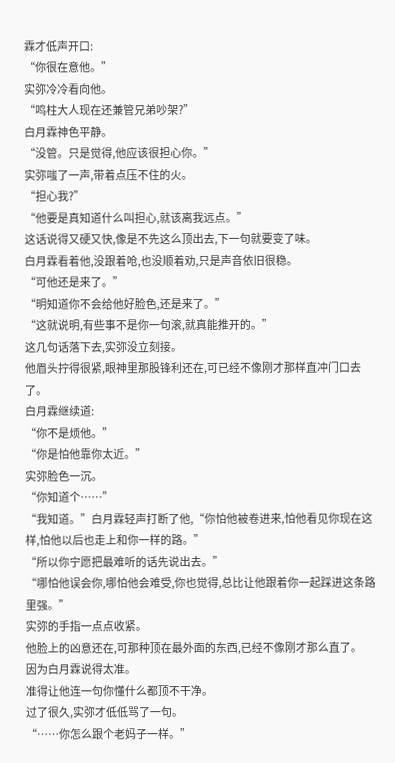霖才低声开口:
“你很在意他。”
实弥冷冷看向他。
“鸣柱大人现在还兼管兄弟吵架?”
白月霖神色平静。
“没管。只是觉得,他应该很担心你。”
实弥嗤了一声,带着点压不住的火。
“担心我?”
“他要是真知道什么叫担心,就该离我远点。”
这话说得又硬又快,像是不先这么顶出去,下一句就要变了味。
白月霖看着他,没跟着呛,也没顺着劝,只是声音依旧很稳。
“可他还是来了。”
“明知道你不会给他好脸色,还是来了。”
“这就说明,有些事不是你一句滚,就真能推开的。”
这几句话落下去,实弥没立刻接。
他眉头拧得很紧,眼神里那股锋利还在,可已经不像刚才那样直冲门口去了。
白月霖继续道:
“你不是烦他。”
“你是怕他靠你太近。”
实弥脸色一沉。
“你知道个……”
“我知道。”白月霖轻声打断了他,“你怕他被卷进来,怕他看见你现在这样,怕他以后也走上和你一样的路。”
“所以你宁愿把最难听的话先说出去。”
“哪怕他误会你,哪怕他会难受,你也觉得,总比让他跟着你一起踩进这条路里强。”
实弥的手指一点点收紧。
他脸上的凶意还在,可那种顶在最外面的东西,已经不像刚才那么直了。
因为白月霖说得太准。
准得让他连一句你懂什么都顶不干净。
过了很久,实弥才低低骂了一句。
“……你怎么跟个老妈子一样。”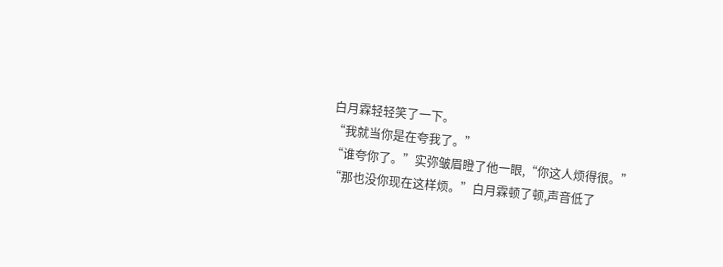白月霖轻轻笑了一下。
“我就当你是在夸我了。”
“谁夸你了。”实弥皱眉瞪了他一眼,“你这人烦得很。”
“那也没你现在这样烦。”白月霖顿了顿,声音低了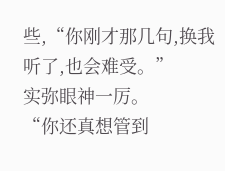些,“你刚才那几句,换我听了,也会难受。”
实弥眼神一厉。
“你还真想管到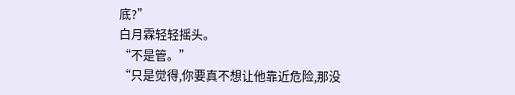底?”
白月霖轻轻摇头。
“不是管。”
“只是觉得,你要真不想让他靠近危险,那没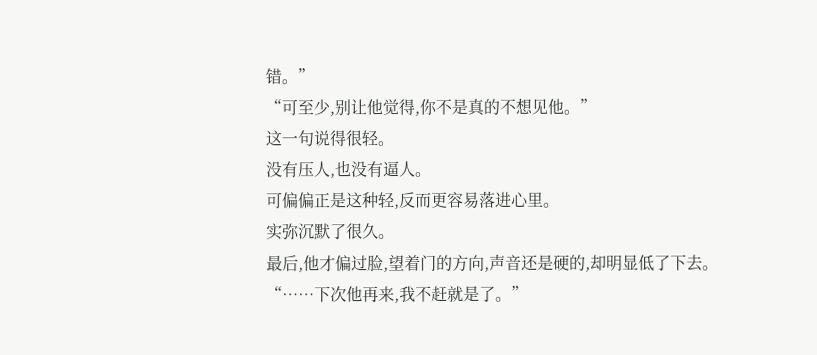错。”
“可至少,别让他觉得,你不是真的不想见他。”
这一句说得很轻。
没有压人,也没有逼人。
可偏偏正是这种轻,反而更容易落进心里。
实弥沉默了很久。
最后,他才偏过脸,望着门的方向,声音还是硬的,却明显低了下去。
“……下次他再来,我不赶就是了。”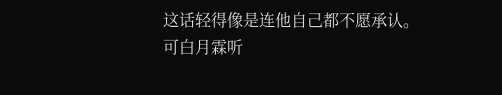这话轻得像是连他自己都不愿承认。
可白月霖听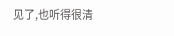见了,也听得很清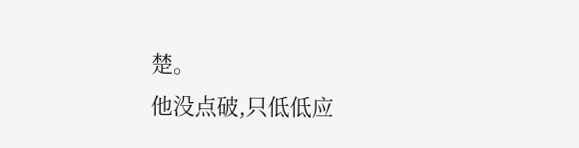楚。
他没点破,只低低应